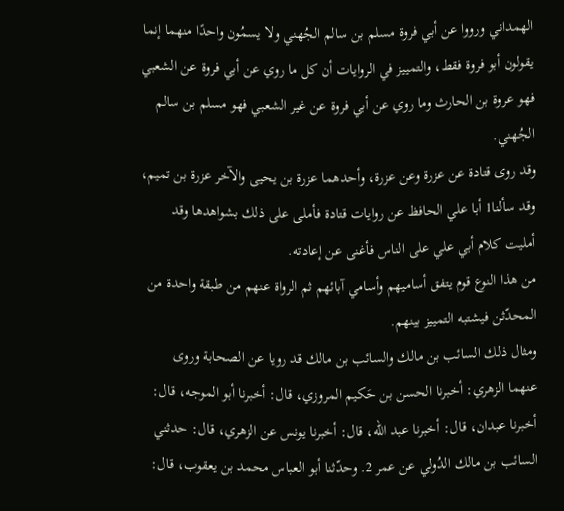الهمداني ورووا عن أبي فروة مسلم بن سالم الجُهني ولا يسمُون واحدًا منهما إنما يقولون أبو فروة فقط، والتمييز في الروايات أن كل ما روي عن أبي فروة عن الشعبي فهو عروة بن الحارث وما روي عن أبي فروة عن غير الشعبي فهو مسلم بن سالم الجُهني.
وقد روى قتادة عن عزرة وعن عزرة، وأحدهما عزرة بن يحيى والآخر عزرة بن تميم، وقد سألنا1 أبا علي الحافظ عن روايات قتادة فأملى على ذلك بشواهدها وقد أمليت كلام أبي علي على الناس فأغنى عن إعادته.
من هذا النوع قوم يتفق أساميهم وأسامي آبائهم ثم الرواة عنهم من طبقة واحدة من المحدّثن فيشتبه التمييز بينهم.
ومثال ذلك السائب بن مالك والسائب بن مالك قد رويا عن الصحابة وروى عنهما الزهري: أخبرنا الحسن بن حَكيم المروزي، قال: أخبرنا أبو الموجه، قال: أخبرنا عبدان، قال: أخبرنا عبد الله، قال: أخبرنا يونس عن الزهري، قال: حدثني السائب بن مالك الدُولي عن عمر 2. وحدّثنا أبو العباس محمد بن يعقوب، قال: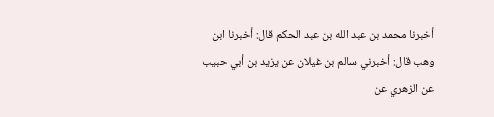أخبرنا محمد بن عبد الله بن عبد الحكم قال: أخبرنا ابن وهب قال: أخبرني سالم بن غيلان عن يزيد بن أبي حبيب عن الزهري عن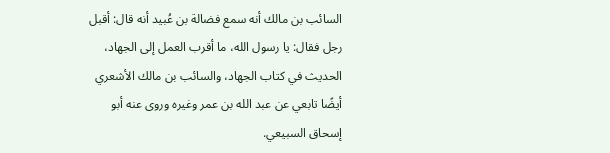السائب بن مالك أنه سمع فضالة بن عُبيد أنه قال: أقبل رجل فقال: يا رسول الله، ما أقرب العمل إلى الجهاد، الحديث في كتاب الجهاد، والسائب بن مالك الأشعري أيضًا تابعي عن عبد الله بن عمر وغيره وروى عنه أبو إسحاق السبيعي.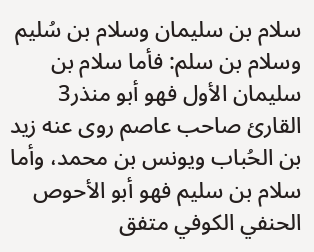سلام بن سليمان وسلام بن سُليم وسلام بن سلم: فأما سلام بن سليمان الأول فهو أبو منذر3 القارئ صاحب عاصم روى عنه زيد بن الحُباب ويونس بن محمد، وأما سلام بن سليم فهو أبو الأحوص الحنفي الكوفي متفق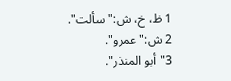1 ظ، خ، ش:"سألت".
2 ش:"عمرو".
3"أبو المنذر".